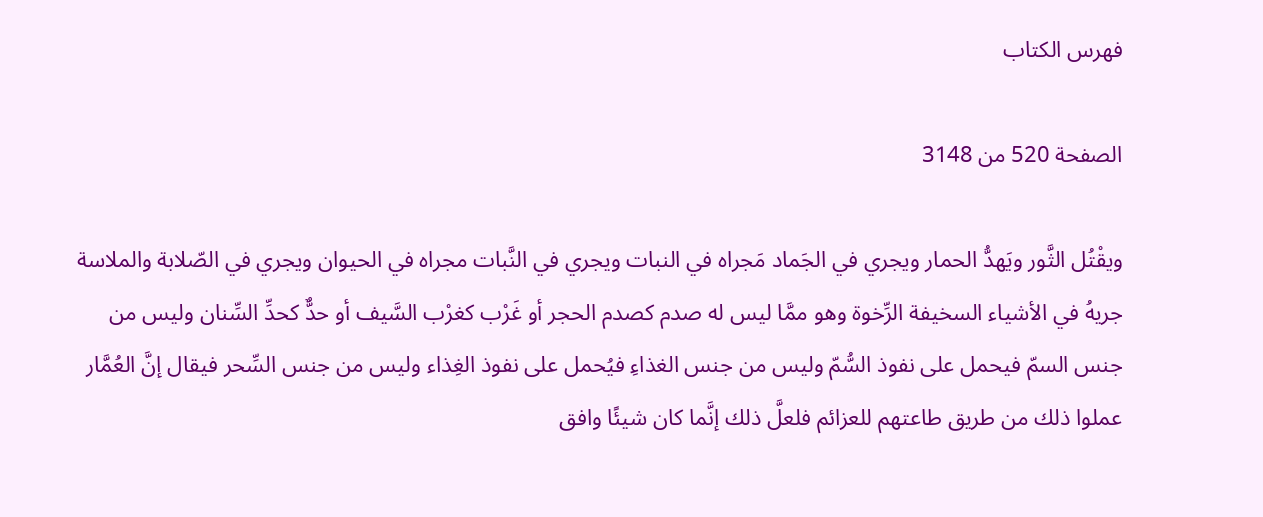فهرس الكتاب

الصفحة 520 من 3148

ويقْتُل الثَّور ويَهدُّ الحمار ويجري في الجَماد مَجراه في النبات ويجري في النَّبات مجراه في الحيوان ويجري في الصّلابة والملاسة جريهُ في الأشياء السخيفة الرِّخوة وهو ممَّا ليس له صدم كصدم الحجر أو غَرْب كغرْب السَّيف أو حدٌّ كحدِّ السِّنان وليس من جنس السمّ فيحمل على نفوذ السُّمّ وليس من جنس الغذاءِ فيُحمل على نفوذ الغِذاء وليس من جنس السِّحر فيقال إنَّ العُمَّار عملوا ذلك من طريق طاعتهم للعزائم فلعلَّ ذلك إنَّما كان شيئًا وافق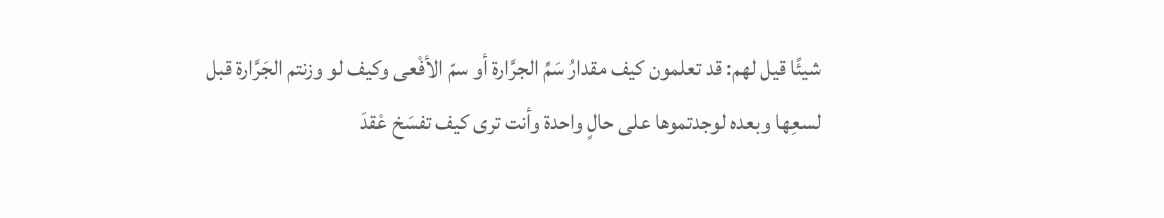شيئًا قيل لهم: قد تعلمون كيف مقدارُ سَمِّ الجرَّارة أو سمّ الأفْعى وكيف لو وزنتم الجَرَّارة قبل لسعِها وبعده لوجدتموها على حالٍ واحدة وأنت ترى كيف تفسَخ عْقدَ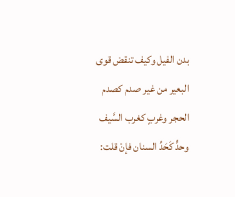بدن الفيل وكيف تنقض قوى البعير من غير صدم كصدم الحجر وغربٍ كغرب السَّيف وحدٍّ كَحَدِّ السنان فإنْ قلت: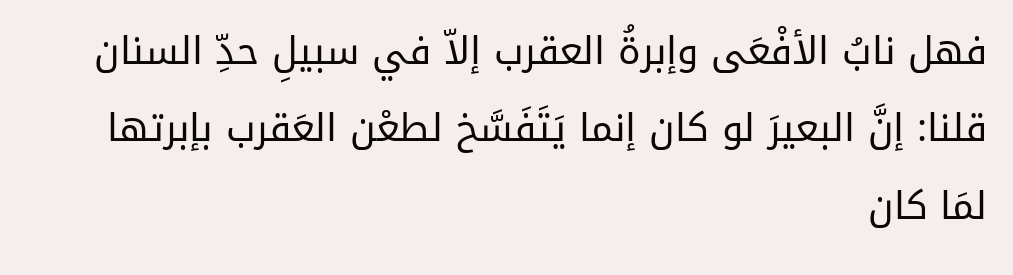فهل نابُ الأفْعَى وإبرةُ العقرب إلاّ في سبيلِ حدِّ السنان قلنا: إنَّ البعيرَ لو كان إنما يَتَفَسَّخ لطعْن العَقرب بإبرتها لمَا كان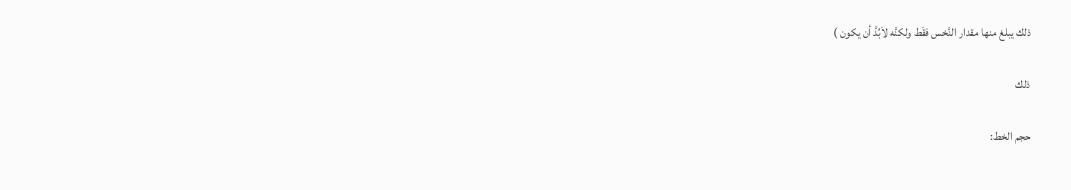ذلك يبلغ منها مقدار النَّخس فقَط ولكنَّه لاَبُدَّ أن يكون )

ذلك

حجم الخط: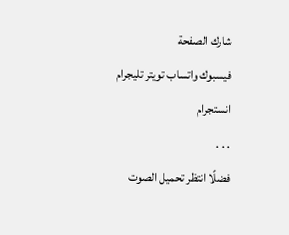شارك الصفحة
فيسبوك واتساب تويتر تليجرام انستجرام
. . .
فضلًا انتظر تحميل الصوت